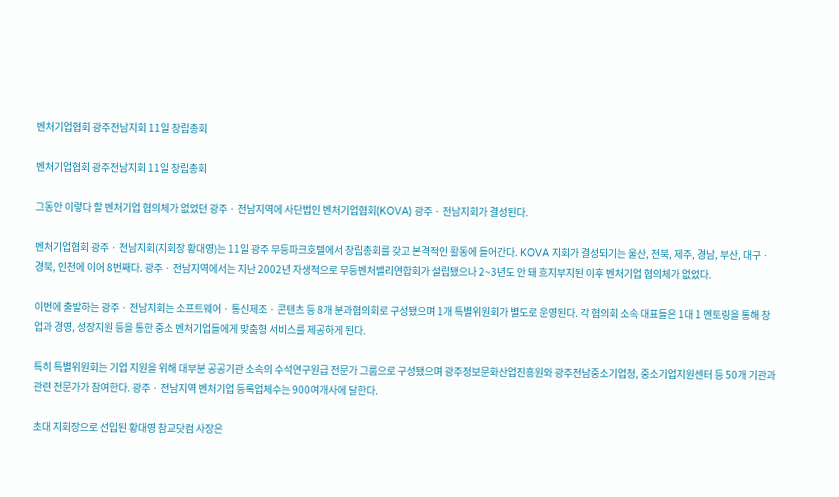벤처기업협회 광주전남지회 11일 창립총회

벤처기업협회 광주전남지회 11일 창립총회

그동안 이렇다 할 벤처기업 협의체가 없었던 광주 · 전남지역에 사단법인 벤처기업협회(KOVA) 광주 · 전남지회가 결성된다.

벤처기업협회 광주 · 전남지회(지회장 황대영)는 11일 광주 무등파크호텔에서 창립총회를 갖고 본격적인 활동에 들어간다. KOVA 지회가 결성되기는 울산, 전북, 제주, 경남, 부산, 대구 · 경북, 인천에 이어 8번째다. 광주 · 전남지역에서는 지난 2002년 자생적으로 무등벤처밸리연합회가 설립됐으나 2~3년도 안 돼 흐지부지된 이후 벤처기업 협의체가 없었다.

이번에 출발하는 광주 · 전남지회는 소프트웨어 · 통신제조 · 콘텐츠 등 8개 분과협의회로 구성됐으며 1개 특별위원회가 별도로 운영된다. 각 협의회 소속 대표들은 1대 1 멘토링을 통해 창업과 경영, 성장지원 등을 통한 중소 벤처기업들에게 맞춤형 서비스를 제공하게 된다.

특히 특별위원회는 기업 지원을 위해 대부분 공공기관 소속의 수석연구원급 전문가 그룹으로 구성됐으며 광주정보문화산업진흥원와 광주전남중소기업청, 중소기업지원센터 등 50개 기관과 관련 전문가가 참여한다. 광주 · 전남지역 벤처기업 등록업체수는 900여개사에 달한다.

초대 지회장으로 선입된 황대영 참교닷컴 사장은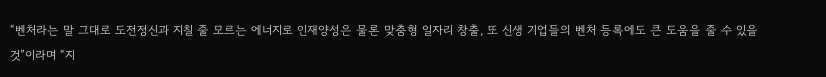“벤처라는 말 그대로 도전정신과 지칠 줄 모르는 에너지로 인재양성은 물론 맞춤형 일자리 창출, 또 신생 기업들의 벤처 등록에도 큰 도움을 줄 수 있을 것”이라며 “지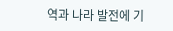역과 나라 발전에 기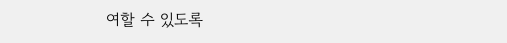여할 수 있도록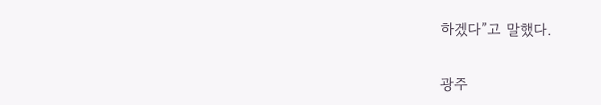하겠다”고 말했다.

광주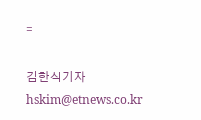=

김한식기자 hskim@etnews.co.kr